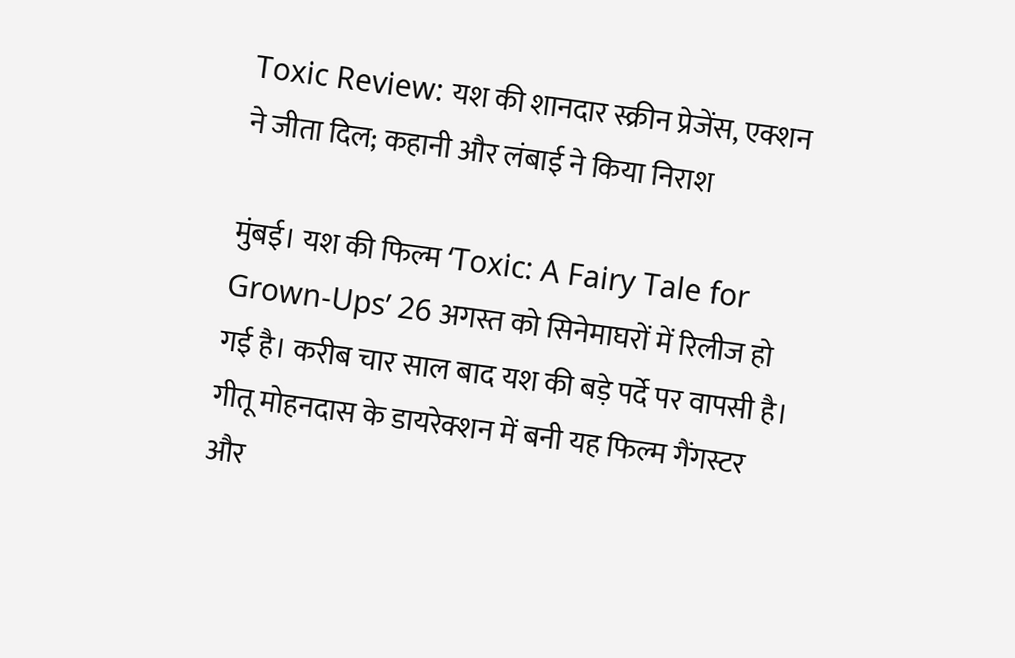Toxic Review: यश की शानदार स्क्रीन प्रेजेंस, एक्शन ने जीता दिल; कहानी और लंबाई ने किया निराश

मुंबई। यश की फिल्म ‘Toxic: A Fairy Tale for Grown-Ups’ 26 अगस्त को सिनेमाघरों में रिलीज हो गई है। करीब चार साल बाद यश की बड़े पर्दे पर वापसी है।
गीतू मोहनदास के डायरेक्शन में बनी यह फिल्म गैंगस्टर और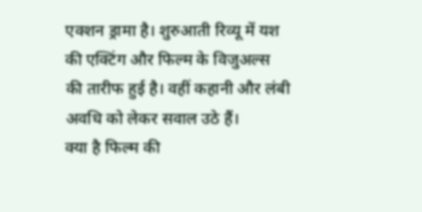एक्शन ड्रामा है। शुरुआती रिव्यू में यश की एक्टिंग और फिल्म के विजुअल्स की तारीफ हुई है। वहीं कहानी और लंबी अवधि को लेकर सवाल उठे हैं।
क्या है फिल्म की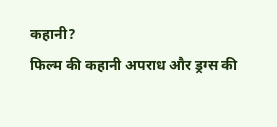कहानी?
फिल्म की कहानी अपराध और ड्रग्स की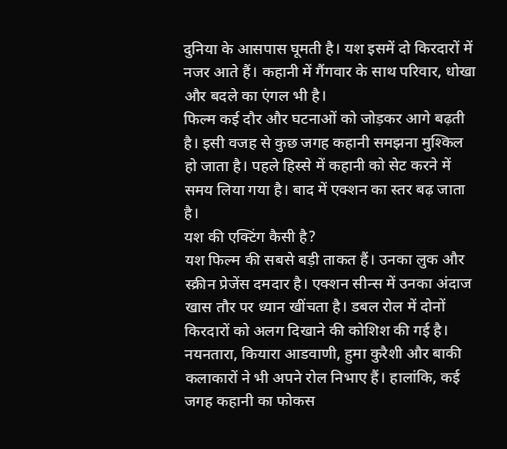दुनिया के आसपास घूमती है। यश इसमें दो किरदारों में नजर आते हैं। कहानी में गैंगवार के साथ परिवार, धोखा और बदले का एंगल भी है।
फिल्म कई दौर और घटनाओं को जोड़कर आगे बढ़ती है। इसी वजह से कुछ जगह कहानी समझना मुश्किल हो जाता है। पहले हिस्से में कहानी को सेट करने में समय लिया गया है। बाद में एक्शन का स्तर बढ़ जाता है।
यश की एक्टिंग कैसी है?
यश फिल्म की सबसे बड़ी ताकत हैं। उनका लुक और स्क्रीन प्रेजेंस दमदार है। एक्शन सीन्स में उनका अंदाज खास तौर पर ध्यान खींचता है। डबल रोल में दोनों किरदारों को अलग दिखाने की कोशिश की गई है। नयनतारा, कियारा आडवाणी, हुमा कुरैशी और बाकी कलाकारों ने भी अपने रोल निभाए हैं। हालांकि, कई जगह कहानी का फोकस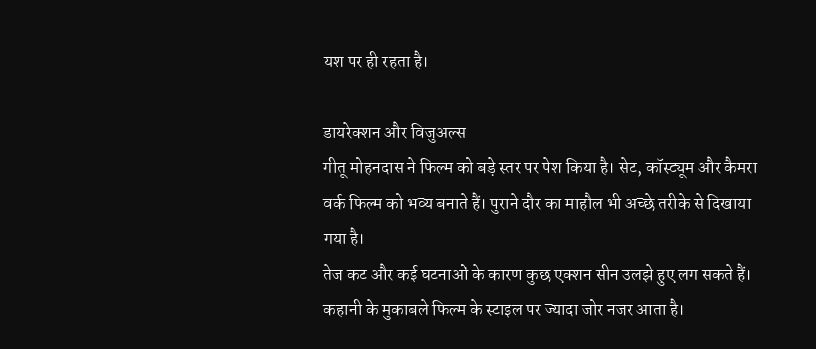यश पर ही रहता है।

डायरेक्शन और विजुअल्स
गीतू मोहनदास ने फिल्म को बड़े स्तर पर पेश किया है। सेट, कॉस्ट्यूम और कैमरा वर्क फिल्म को भव्य बनाते हैं। पुराने दौर का माहौल भी अच्छे तरीके से दिखाया गया है।
तेज कट और कई घटनाओं के कारण कुछ एक्शन सीन उलझे हुए लग सकते हैं। कहानी के मुकाबले फिल्म के स्टाइल पर ज्यादा जोर नजर आता है।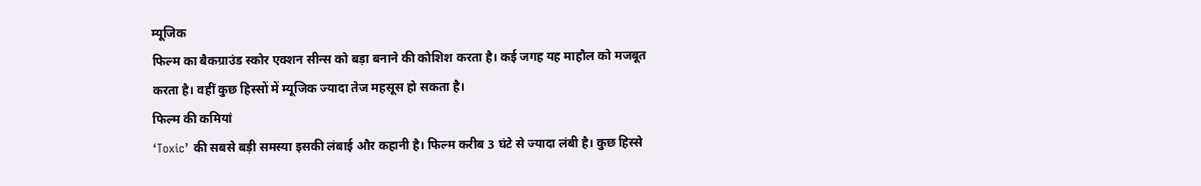म्यूजिक
फिल्म का बैकग्राउंड स्कोर एक्शन सीन्स को बड़ा बनाने की कोशिश करता है। कई जगह यह माहौल को मजबूत करता है। वहीं कुछ हिस्सों में म्यूजिक ज्यादा तेज महसूस हो सकता है।
फिल्म की कमियां
‘Toxic’ की सबसे बड़ी समस्या इसकी लंबाई और कहानी है। फिल्म करीब 3 घंटे से ज्यादा लंबी है। कुछ हिस्से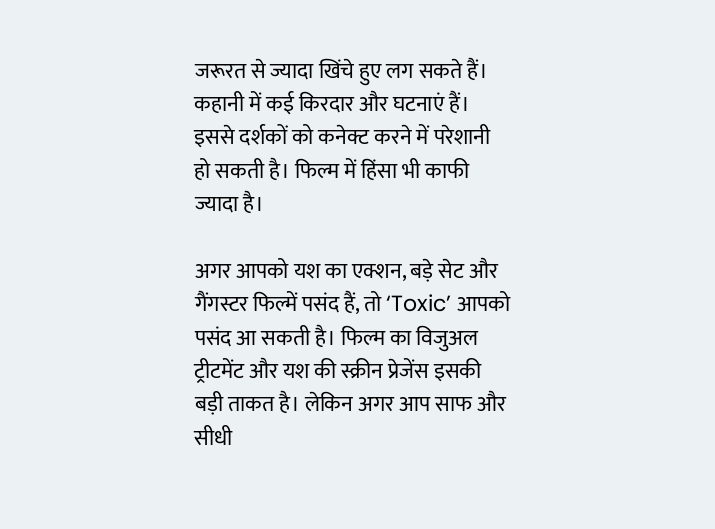जरूरत से ज्यादा खिंचे हुए लग सकते हैं। कहानी में कई किरदार और घटनाएं हैं। इससे दर्शकों को कनेक्ट करने में परेशानी हो सकती है। फिल्म में हिंसा भी काफी ज्यादा है।

अगर आपको यश का एक्शन, बड़े सेट और गैंगस्टर फिल्में पसंद हैं, तो ‘Toxic’ आपको पसंद आ सकती है। फिल्म का विजुअल ट्रीटमेंट और यश की स्क्रीन प्रेजेंस इसकी बड़ी ताकत है। लेकिन अगर आप साफ और सीधी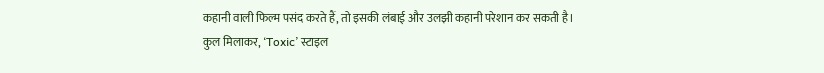कहानी वाली फिल्म पसंद करते हैं, तो इसकी लंबाई और उलझी कहानी परेशान कर सकती है।
कुल मिलाकर, ‘Toxic’ स्टाइल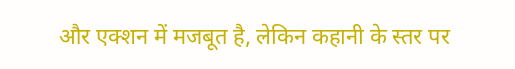और एक्शन में मजबूत है, लेकिन कहानी के स्तर पर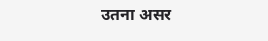उतना असर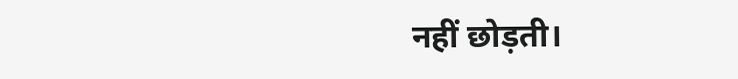नहीं छोड़ती।